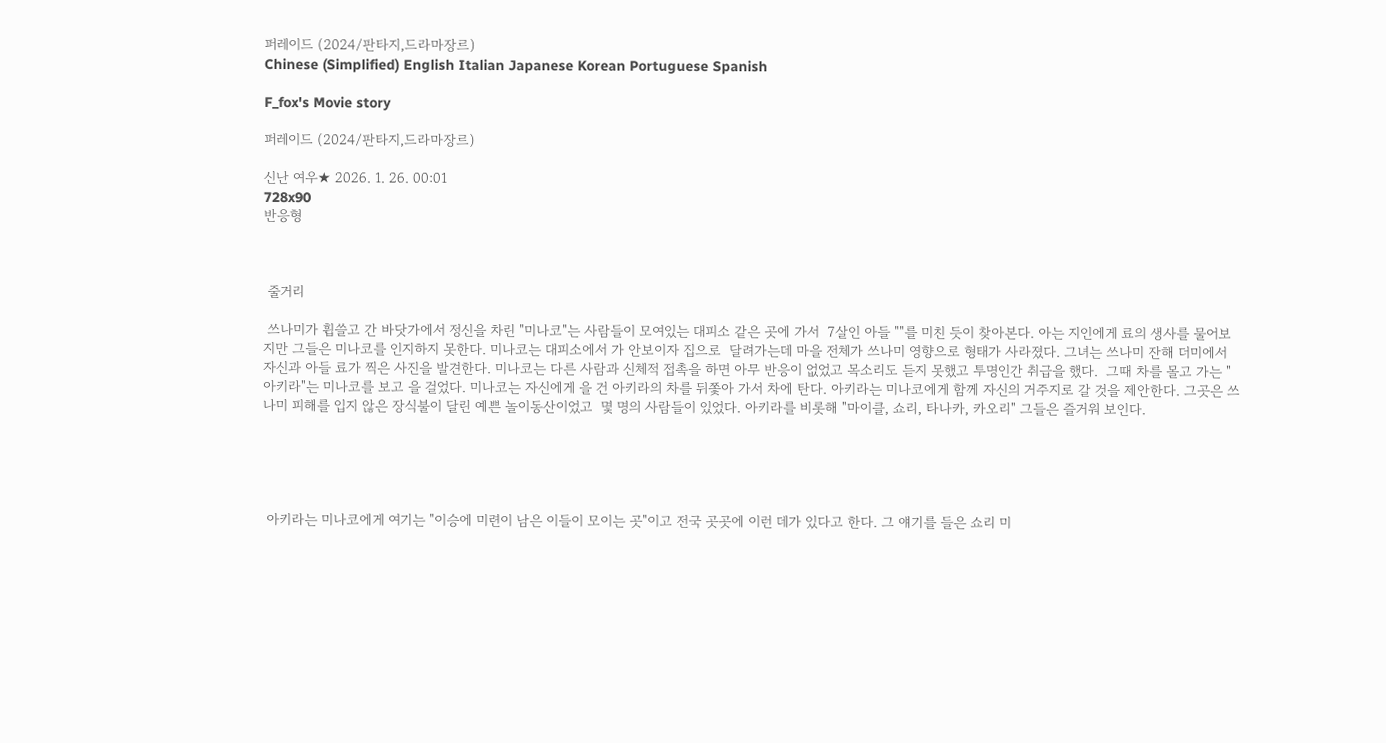퍼레이드 (2024/판타지,드라마장르)
Chinese (Simplified) English Italian Japanese Korean Portuguese Spanish

F_fox's Movie story

퍼레이드 (2024/판타지,드라마장르)

신난 여우★ 2026. 1. 26. 00:01
728x90
반응형



 줄거리

 쓰나미가 휩쓸고 간 바닷가에서 정신을 차린 "미나코"는 사람들이 모여있는 대피소 같은 곳에 가서  7살인 아들 ""를 미친 듯이 찾아본다. 아는 지인에게 료의 생사를 물어보지만 그들은 미나코를 인지하지 못한다. 미나코는 대피소에서 가 안보이자 집으로  달려가는데 마을 전체가 쓰나미 영향으로 형태가 사라졌다. 그녀는 쓰나미 잔해 더미에서 자신과 아들 료가 찍은 사진을 발견한다. 미나코는 다른 사람과 신체적 접촉을 하면 아무 반응이 없었고 목소리도 듣지 못했고 투명인간 취급을 했다.  그때 차를 몰고 가는 "아키라"는 미나코를 보고 을 걸었다. 미나코는 자신에게 을 건 아키라의 차를 뒤쫓아 가서 차에 탄다. 아키라는 미나코에게 함께 자신의 거주지로 갈 것을 제안한다. 그곳은 쓰나미 피해를 입지 않은 장식불이 달린 예쁜 놀이동산이었고  몇 명의 사람들이 있었다. 아키라를 비롯해 "마이클, 쇼리, 타나카, 카오리" 그들은 즐거워 보인다.





 아키라는 미나코에게 여기는 "이승에 미련이 남은 이들이 모이는 곳"이고 전국 곳곳에 이런 데가 있다고 한다. 그 얘기를 들은 쇼리 미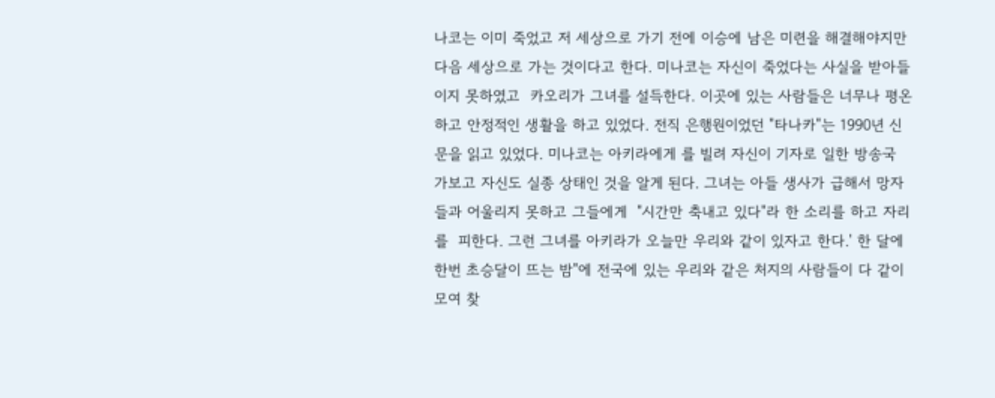나코는 이미 죽었고 저 세상으로 가기 전에 이승에 남은 미련을 해결해야지만 다음 세상으로 가는 것이다고 한다. 미나코는 자신이 죽었다는 사실을 받아들이지 못하였고  카오리가 그녀를 설득한다. 이곳에 있는 사람들은 너무나 평온하고 안정적인 생활을 하고 있었다. 전직 은행원이었던 "타나카"는 1990년 신문을 읽고 있었다. 미나코는 아키라에게 를 빌려 자신이 기자로 일한 방송국 가보고 자신도 실종 상태인 것을 알게 된다. 그녀는 아들 생사가 급해서 망자들과 어울리지 못하고 그들에게  "시간만 축내고 있다"라 한 소리를 하고 자리를  피한다. 그런 그녀를 아키라가 오늘만 우리와 같이 있자고 한다.' 한 달에 한번 초승달이 뜨는 밤"에 전국에 있는 우리와 같은 처지의 사람들이 다 같이 모여 찾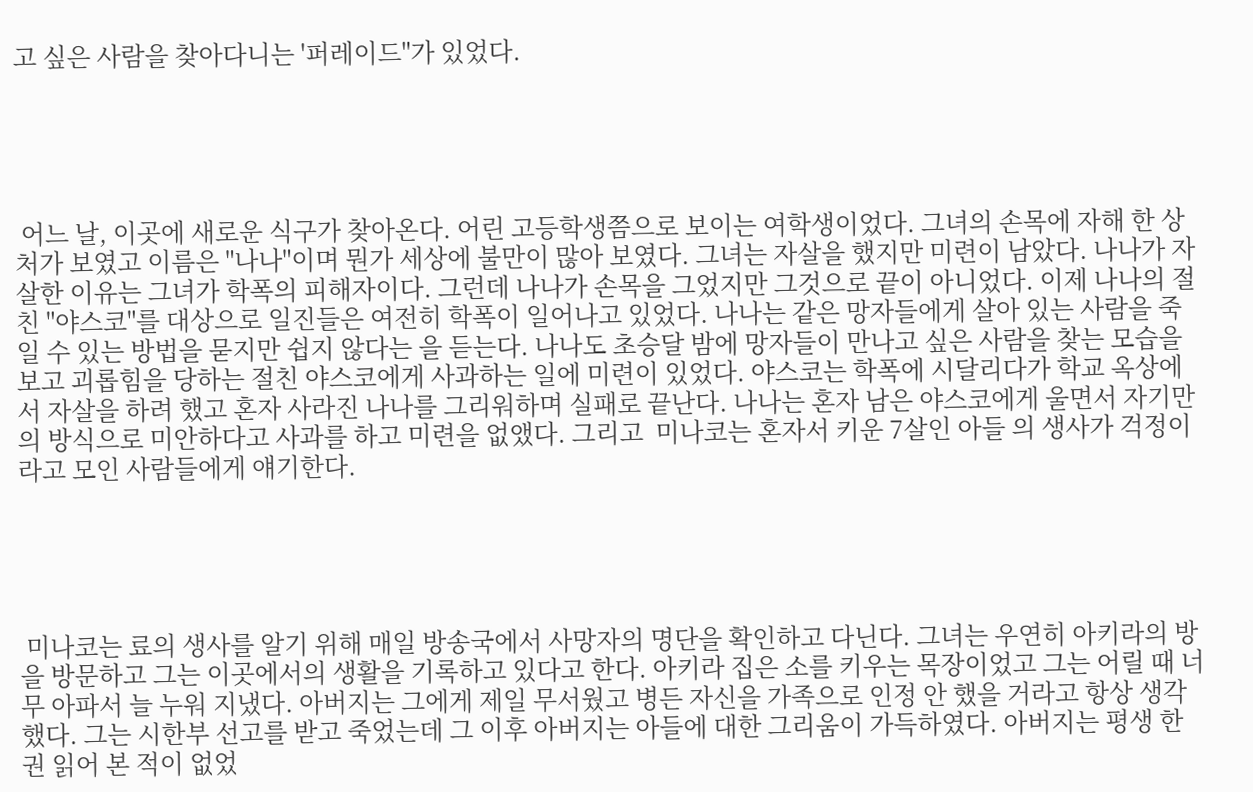고 싶은 사람을 찾아다니는 '퍼레이드"가 있었다.





 어느 날, 이곳에 새로운 식구가 찾아온다. 어린 고등학생쯤으로 보이는 여학생이었다. 그녀의 손목에 자해 한 상처가 보였고 이름은 "나나"이며 뭔가 세상에 불만이 많아 보였다. 그녀는 자살을 했지만 미련이 남았다. 나나가 자살한 이유는 그녀가 학폭의 피해자이다. 그런데 나나가 손목을 그었지만 그것으로 끝이 아니었다. 이제 나나의 절친 "야스코"를 대상으로 일진들은 여전히 학폭이 일어나고 있었다. 나나는 같은 망자들에게 살아 있는 사람을 죽일 수 있는 방법을 묻지만 쉽지 않다는 을 듣는다. 나나도 초승달 밤에 망자들이 만나고 싶은 사람을 찾는 모습을 보고 괴롭힘을 당하는 절친 야스코에게 사과하는 일에 미련이 있었다. 야스코는 학폭에 시달리다가 학교 옥상에서 자살을 하려 했고 혼자 사라진 나나를 그리워하며 실패로 끝난다. 나나는 혼자 남은 야스코에게 울면서 자기만의 방식으로 미안하다고 사과를 하고 미련을 없앴다. 그리고  미나코는 혼자서 키운 7살인 아들 의 생사가 걱정이라고 모인 사람들에게 얘기한다.





 미나코는 료의 생사를 알기 위해 매일 방송국에서 사망자의 명단을 확인하고 다닌다. 그녀는 우연히 아키라의 방을 방문하고 그는 이곳에서의 생활을 기록하고 있다고 한다. 아키라 집은 소를 키우는 목장이었고 그는 어릴 때 너무 아파서 늘 누워 지냈다. 아버지는 그에게 제일 무서웠고 병든 자신을 가족으로 인정 안 했을 거라고 항상 생각했다. 그는 시한부 선고를 받고 죽었는데 그 이후 아버지는 아들에 대한 그리움이 가득하였다. 아버지는 평생 한 권 읽어 본 적이 없었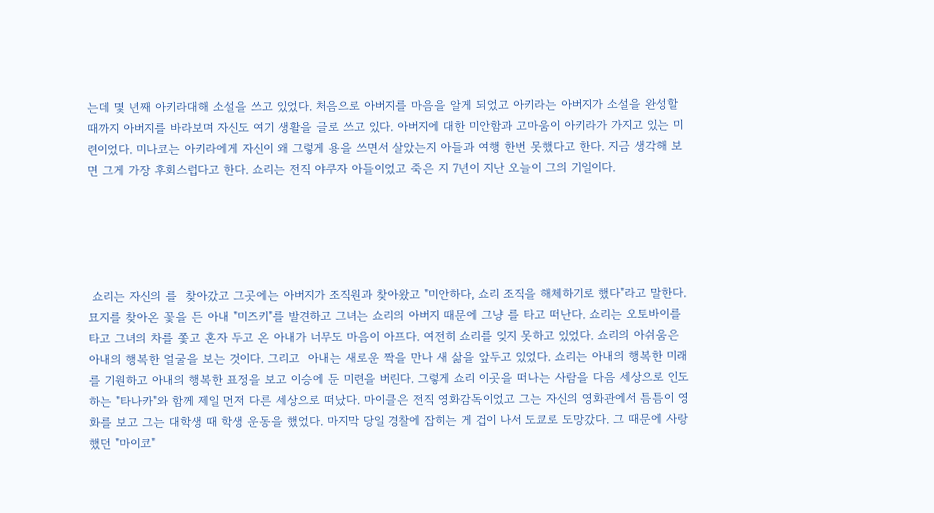는데 몇 년째 아키라대해 소설을 쓰고 있었다. 처음으로 아버지를 마음을 알게 되었고 아키라는 아버지가 소설을 완성할 때까지 아버지를 바라보며 자신도 여기 생활을 글로 쓰고 있다. 아버지에 대한 미안함과 고마움이 아키라가 가지고 있는 미련이었다. 미나코는 아키라에게 자신이 왜 그렇게 용을 쓰면서 살았는지 아들과 여행 한번 못했다고 한다. 지금 생각해 보면 그게 가장 후회스럽다고 한다. 쇼리는 전직 야쿠자 아들이었고 죽은 지 7년이 지난 오늘이 그의 기일이다.





 쇼리는 자신의 를  찾아갔고 그곳에는 아버지가 조직원과 찾아왔고 "미안하다, 쇼리 조직을 해체하기로 했다"라고 말한다. 묘지를 찾아온 꽃을 든 아내 "미즈키"를 발견하고 그녀는 쇼리의 아버지 때문에 그냥 를 타고 떠난다. 쇼리는 오토바이를 타고 그녀의 차를 쫓고 혼자 두고 온 아내가 너무도 마음이 아프다. 여전히 쇼리를 잊지 못하고 있었다. 쇼리의 아쉬움은 아내의 행복한 얼굴을 보는 것이다. 그리고  아내는 새로운 짝을 만나 새 삶을 앞두고 있었다. 쇼리는 아내의 행복한 미래를 기원하고 아내의 행복한 표정을 보고 이승에 둔 미련을 버린다. 그렇게 쇼리 이곳을 떠나는 사람을 다음 세상으로 인도하는 "타나카"와 함께 제일 먼저 다른 세상으로 떠났다. 마이클은 전직 영화감독이었고 그는 자신의 영화관에서 틈틈이 영화를 보고 그는 대학생 때 학생 운동을 했었다. 마지막 당일 경찰에 잡히는 게 겁이 나서 도쿄로 도망갔다. 그 때문에 사랑했던 "마이코"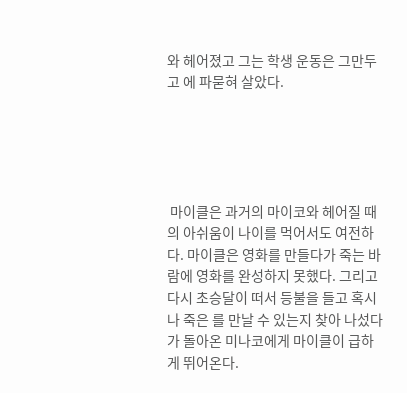와 헤어졌고 그는 학생 운동은 그만두고 에 파묻혀 살았다.





 마이클은 과거의 마이코와 헤어질 때의 아쉬움이 나이를 먹어서도 여전하다. 마이클은 영화를 만들다가 죽는 바람에 영화를 완성하지 못했다. 그리고 다시 초승달이 떠서 등불을 들고 혹시나 죽은 를 만날 수 있는지 찾아 나섰다가 돌아온 미나코에게 마이클이 급하게 뛰어온다.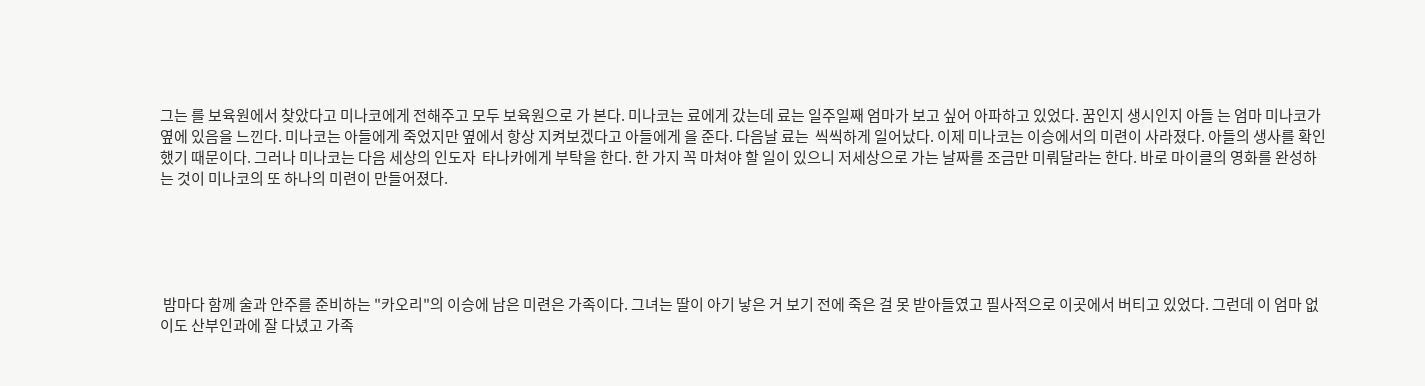그는 를 보육원에서 찾았다고 미나코에게 전해주고 모두 보육원으로 가 본다. 미나코는 료에게 갔는데 료는 일주일째 엄마가 보고 싶어 아파하고 있었다. 꿈인지 생시인지 아들 는 엄마 미나코가 옆에 있음을 느낀다. 미나코는 아들에게 죽었지만 옆에서 항상 지켜보겠다고 아들에게 을 준다. 다음날 료는  씩씩하게 일어났다. 이제 미나코는 이승에서의 미련이 사라졌다. 아들의 생사를 확인했기 때문이다. 그러나 미나코는 다음 세상의 인도자  타나카에게 부탁을 한다. 한 가지 꼭 마쳐야 할 일이 있으니 저세상으로 가는 날짜를 조금만 미뤄달라는 한다. 바로 마이클의 영화를 완성하는 것이 미나코의 또 하나의 미련이 만들어졌다.





 밤마다 함께 술과 안주를 준비하는 "카오리"의 이승에 남은 미련은 가족이다. 그녀는 딸이 아기 낳은 거 보기 전에 죽은 걸 못 받아들였고 필사적으로 이곳에서 버티고 있었다. 그런데 이 엄마 없이도 산부인과에 잘 다녔고 가족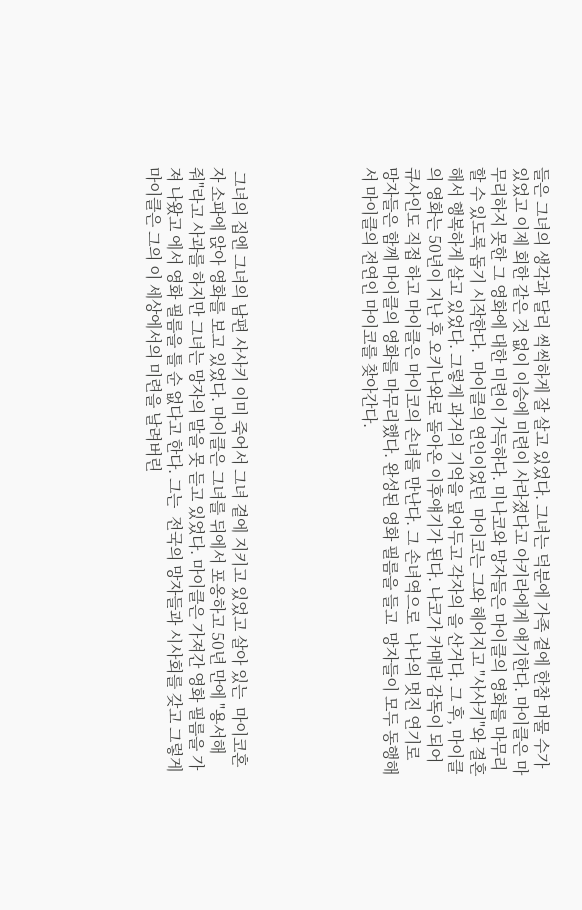들은 그녀의 생각과 달리 씩씩하게 잘 살고 있었다. 그녀는 덕분에 가족 곁에 한참 머물 수가 있었고 이제 회한 같은 것 없이 이승에 미련이 사라졌다고 아키라에게 얘기한다. 마이클은 마무리하지 못한 그 영화에 대한 미련이 가득하다. 미나코와 망자들은 마이클의 영화를 마무리할 수 있도록 돕기 시작한다.  마이클의 연인이었던  마이코는 그와 헤어지고 "사사키"와 결혼해서 행복하게 살고 있었다. 그렇게 과거의 기억을 덮어두고 각자의 을 산거다. 그 후, 마이클의 영화는 50년이 지난 후 오키나와로 돌아온 이후얘기가 된다. 나코가 카메라 감독이 되어 큐사인도 직접 하고 마이클은 마이코의 손녀를 만난다. 그 손녀역으로  나나의 멋진 연기로 망자들은 함께 마이클의 영화를 마무리했다. 완성된 영화 필름을 들고  망자들이 모두 동행해서 마이클의 전연인 마이코를 찾아간다.





 그녀의 집엔 그녀의 남편 사사키 이미 죽어서 그녀 곁에 지키고 있었고 살아 있는  마이코혼자 소파에 앉아 영화를 보고 있었다. 마이클은 그녀를 뒤에서 포옹하고 50년 만에 "용서해 줘"라고 사과를 하지만 그녀는 망자의 말을 못 듣고 있었다. 마이클은 가져간 영화 필름을 가져 나왔고 에서 영화 필름을 틀 순 없다고 한다. 그는  전국의 망자들과 시사회를 갖고 그렇게 마이클은 그의 이 세상에서의 미련을 날려버린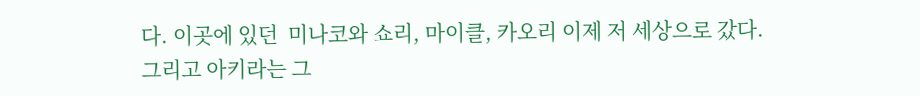다. 이곳에 있던  미나코와 쇼리, 마이클, 카오리 이제 저 세상으로 갔다. 그리고 아키라는 그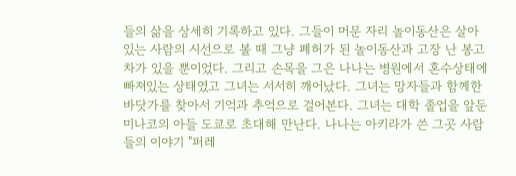들의 삶을 상세히 기록하고 있다. 그들이 머문 자리 놀이동산은 살아있는 사람의 시선으로 볼 때 그냥 폐허가 된 놀이동산과 고장 난 봉고차가 있을 뿐이었다. 그리고 손목을 그은 나나는 병원에서 혼수상태에 빠져있는 상태였고 그녀는 서서히 깨어났다. 그녀는 망자들과 함께한 바닷가를 찾아서 기억과 추억으로 걸어본다. 그녀는 대학 졸업을 앞둔 미나코의 아들 도쿄로 초대해 만난다. 나나는 아키라가 쓴 그곳 사람들의 이야기 "퍼레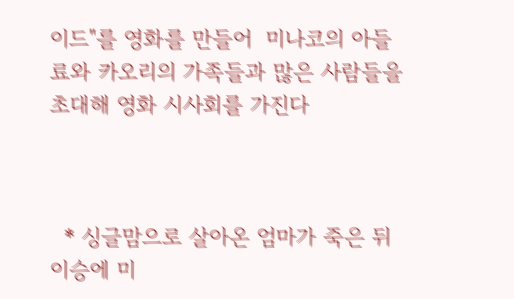이드"를 영화를 만들어  미나코의 아들 료와 카오리의 가족들과 많은 사람들을 초대해 영화 시사회를 가진다



  * 싱글맘으로 살아온 엄마가 죽은 뒤 이승에 미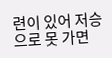련이 있어 저승으로 못 가면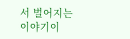서 벌어지는 이야기이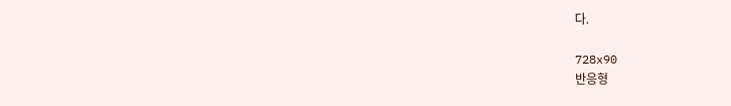다.

728x90
반응형